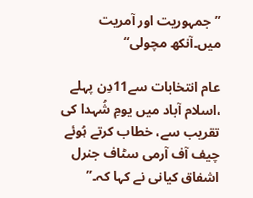”جمہوریت اور آمریت میں۔آنکھ مچولی“

عام انتخابات سے11دِن پہلے ،اسلام آباد میں یومِ شُہدا کی تقریب سے، خطاب کرتے ہُوئے چیف آف آرمی سٹاف جنرل اشفاق کیانی نے کہا کہ۔”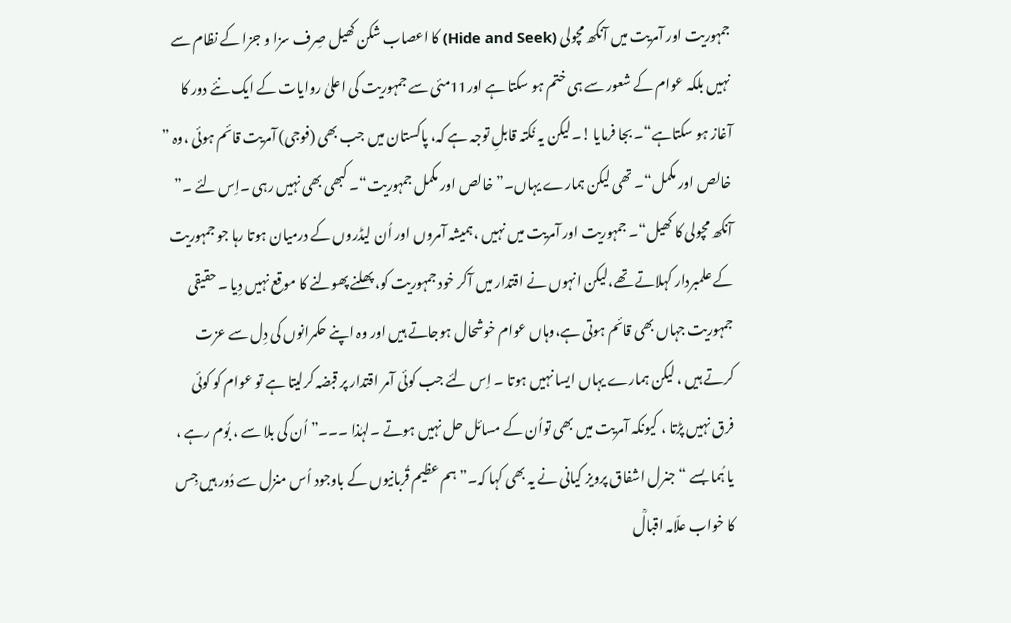جمہوریت اور آمریت میں آنکھ مچولی (Hide and Seek) کا اعصاب شکن کھیل صِرف سزا و جزا کے نظام سے نہیں بلکہ عوام کے شعور سے ہی ختم ہو سکتا ہے اور11مئی سے جمہوریت کی اعلیٰ روایات کے ایک نئے دور کا آغاز ہو سکتاہے“۔ بجا فرمایا !۔لیکن یہ نُکتہ قابلِ توجہ ہے کہ، پاکستان میں جب بھی (فوجی) آمریت قائم ہوئی ،وہ ” خالص اور مکمل“۔ تھی لیکن ہمارے یہاں۔” خالص اور مکمل جمہوریت“۔ کبھی بھی نہیں رہی ۔اِس لئے ۔” آنکھ مچولی کا کھیل“۔ جمہوریت اور آمریت میں نہیں ،ہمیشہ آمروں اور اُن لیڈروں کے درمیان ہوتا رہا جو جمہوریت کے علمبردار کہلاتے تھے،لیکن انہوں نے اقتدار میں آکر خود جمہوریت کو، پھلنے پھولنے کا موقع نہیں دِیا ۔ حقیقی جمہوریت جہاں بھی قائم ہوتی ہے،وہاں عوام خوشحال ہوجاتے ہیں اور وہ اپنے حکمرانوں کی دِل سے عزت کرتے ہیں ، لیکن ہمارے یہاں ایسا نہیں ہوتا ۔ اِس لئے جب کوئی آمر اقتدار پر قبضہ کرلیتا ہے تو عوام کو کوئی فرق نہیں پڑتا ، کیونکہ آمریت میں بھی تواُن کے مسائل حل نہیں ہوتے ۔لہٰذا ۔۔۔” اُن کی بلا سے ، بُوم رہے ، یا ہُما بسے “جنرل اشفاق پرویز کیانی نے یہ بھی کہا کہ۔” ہم عظیم قُربانیوں کے باوجود اُس منزل سے دُور ہیں جِس کا خواب علّامہ اقبالؒ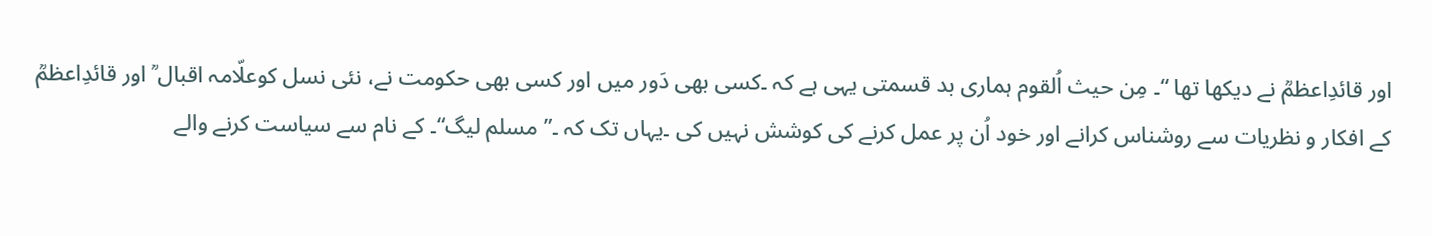اور قائدِاعظمؒ نے دیکھا تھا “۔ مِن حیث اُلقوم ہماری بد قسمتی یہی ہے کہ ۔کسی بھی دَور میں اور کسی بھی حکومت نے، نئی نسل کوعلّامہ اقبال ؒ اور قائدِاعظمؒ کے افکار و نظریات سے روشناس کرانے اور خود اُن پر عمل کرنے کی کوشش نہیں کی ۔یہاں تک کہ ۔” مسلم لیگ“۔ کے نام سے سیاست کرنے والے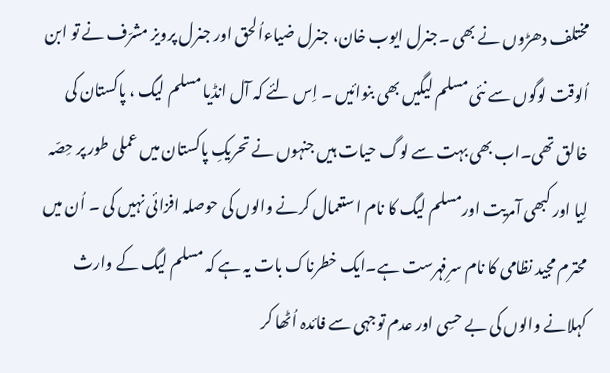مختلف دھڑوں نے بھی ۔جنرل ایوب خان، جنرل ضیاءاُلحق اور جنرل پرویز مشرّف نے تو ابن اُلوقت لوگوں سے نئی مسلم لیگیں بھی بنوائیں ۔ اِس لئے کہ آل انڈیا مسلم لیگ ، پاکستان کی خالق تھی۔اب بھی بہت سے لوگ حیات ہیں جنہوں نے تحریکِ پاکستان میں عملی طور پر حِصّہ لِیا اور کبھی آمریت اورمسلم لیگ کا نام ا ستعمال کرنے والوں کی حوصلہ افزائی نہیں کی ۔ اُن میں محترم مجید نظامی کا نام سرِفہرست ہے۔ایک خطرناک بات یہ ہے کہ مسلم لیگ کے وارث کہلانے والوں کی بے حسِی اور عدم توجہی سے فائدہ اُٹھا کر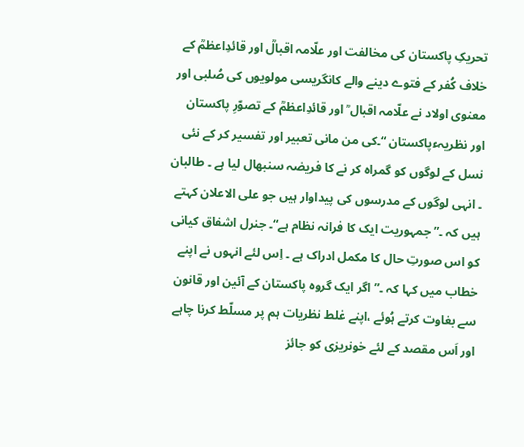تحریکِ پاکستان کی مخالفت اور علّامہ اقبالؒ اور قائدِاعظمؒ کے خلاف کُفر کے فتوے دینے والے کانگریسی مولویوں کی صُلبی اور معنوی اولاد نے علّامہ اقبال ؒ اور قائدِاعظمؒ کے تصوّرِ پاکستان اور نظریہءپاکستان “۔کی من مانی تعبیر اور تفسیر کر کے نئی نسل کے لوگوں کو گمراہ کر نے کا فریضہ سنبھال لیا ہے ۔ طالبان ۔ انہی لوگوں کے مدرسوں کی پیداوار ہیں جو علی الاعلان کہتے ہیں کہ ۔” جمہوریت ایک کا فرانہ نظام ہے“۔ جنرل اشفاق کیانی کو اس صورتِ حال کا مکمل ادراک ہے ۔ اِس لئے انہوں نے اپنے خطاب میں کہا کہ ۔” اگر ایک گروہ پاکستان کے آئین اور قانون سے بغاوت کرتے ہُوئے ،اپنے غلط نظریات ہم پر مسلّط کرنا چاہے اور اَس مقصد کے لئے خونریزی کو جائز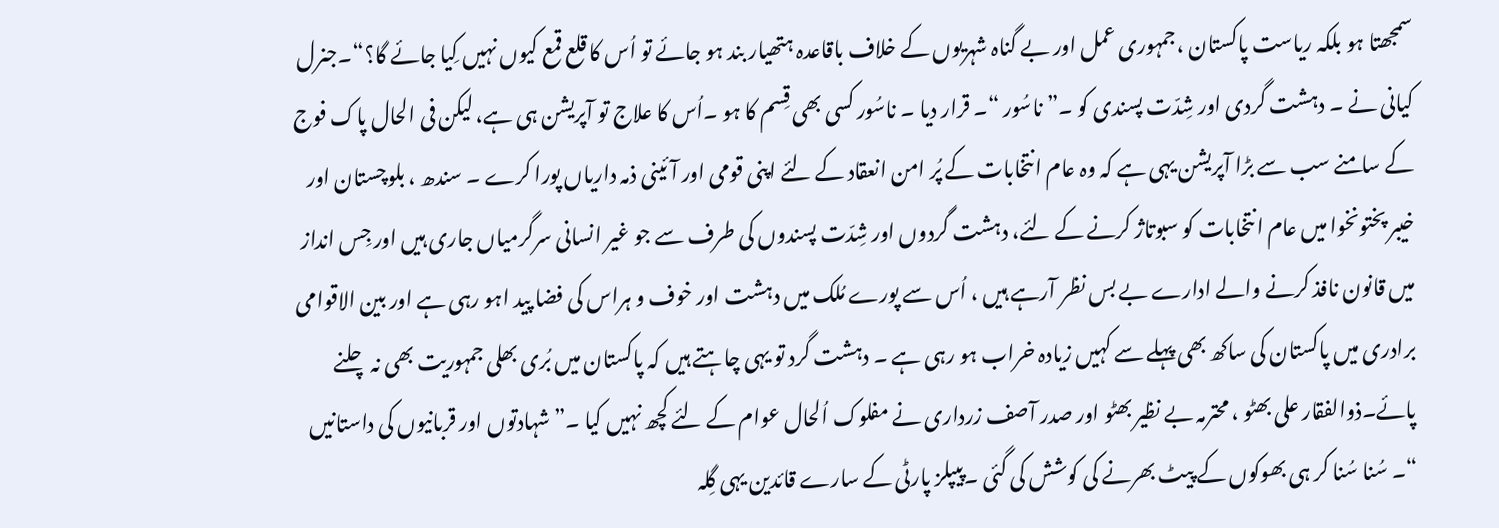سمجھتا ہو بلکہ ریاست پاکستان ،جمہوری عمل اور بے گناہ شہریوں کے خلاف باقاعدہ ہتھیار بند ہو جائے تو اُس کا قلع قمع کیوں نہیں کِیا جائے گا؟“۔جنرل کیانی نے ۔ دہشت گردی اور شِدّت پسندی کو ۔” ناسُور “۔ قرار دیا ۔ ناسُور کسی بھی قِسم کا ہو ۔اُس کا علاج تو آپریشن ہی ہے، لیکن فی الحال پاک فوج کے سامنے سب سے بڑا آپریشن یہی ہے کہ وہ عام انتخابات کے پُر امن انعقاد کے لئے اپنی قومی اور آئینی ذمہ داریاں پورا کرے ۔ سندھ ، بلوچستان اور خیبر پختونخوا میں عام انتخابات کو سبوتاژ کرنے کے لئے، دہشت گردوں اور شِدّت پسندوں کی طرف سے جو غیر انسانی سرگرمیاں جاری ہیں اور جِس انداز میں قانون نافذ کرنے والے ادارے بے بس نظر آرہے ہیں ، اُس سے پورے مُلک میں دہشت اور خوف و ہراس کی فضا پید اہو رہی ہے اور بین الاقوامی برادری میں پاکستان کی ساکھ بھی پہلے سے کہیں زیادہ خراب ہو رہی ہے ۔ دہشت گرد تو یہی چاہتے ہیں کہ پاکستان میں بُری بھلی جمہوریت بھی نہ چلنے پائے۔ذوالفقار علی بھٹو ، محترمہ بے نظیر بھٹو اور صدر آصف زرداری نے مفلوک اُلحال عوام کے لئے کچھ نہیں کیا ۔” شہادتوں اور قربانیوں کی داستانیں “۔ سُنا سُنا کر ہی بھوکوں کے پیٹ بھرنے کی کوشش کی گئی ۔پیپلز پارٹی کے سارے قائدین یہی گِلہ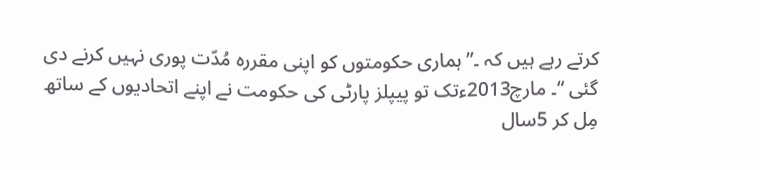کرتے رہے ہیں کہ ۔” ہماری حکومتوں کو اپنی مقررہ مُدّت پوری نہیں کرنے دی گئی “۔ مارچ2013ءتک تو پیپلز پارٹی کی حکومت نے اپنے اتحادیوں کے ساتھ مِل کر 5سال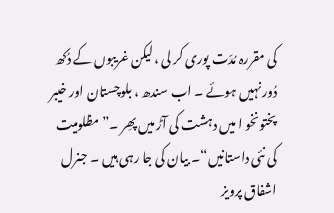کی مقررہ مُدّت پوری کر لی ،لیکن غریبوں کے دُکھ دُور نہیں ہوئے ۔ اب سندھ ، بلوچستان اور خیبر پختونخو ا میں دہشت کی آڑ میں پھِر ۔” مظلومیت کی نئی داستانیں“۔ بیان کی جا رہی ہیں ۔ جنرل اشفاق پرویز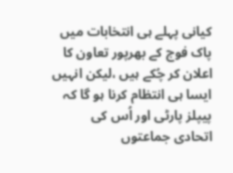کیانی پہلے ہی انتخابات میں پاک فوج کے بھرپور تعاون کا اعلان کر چُکے ہیں ،لیکن انہیں ایسا ہی انتظام کرنا ہو گا کہ پیپلز پارٹی اور اُس کی اتحادی جماعتوں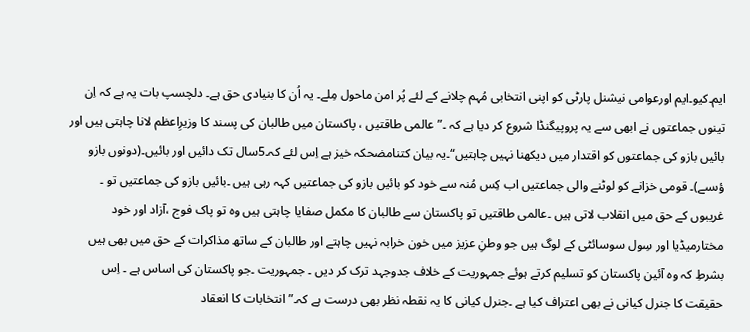ایم۔کیو۔ایم اورعوامی نیشنل پارٹی کو اپنی انتخابی مُہم چلانے کے لئے پُر امن ماحول مِلے۔ یہ اُن کا بنیادی حق ہے۔ دلچسپ بات یہ ہے کہ اِن تینوں جماعتوں نے ابھی سے یہ پروپیگنڈا شروع کر دیا ہے کہ ۔” عالمی طاقتیں ، پاکستان میں طالبان کی پسند کا وزیرِاعظم لانا چاہتی ہیں اور بائیں بازو کی جماعتوں کو اقتدار میں دیکھنا نہیں چاہتیں“۔یہ بیان کتنامضحکہ خیز ہے اِس لئے کہ۔5سال تک دائیں اور بائیں۔(دونوں بازو ؤںسے)۔ قومی خزانے کو لوٹنے والی جماعتیں اب کِس مُنہ سے خود کو بائیں بازو کی جماعتیں کہہ رہی ہیں ۔بائیں بازو کی جماعتیں تو ۔ غریبوں کے حق میں انقلاب لاتی ہیں ۔عالمی طاقتیں تو پاکستان سے طالبان کا مکمل صفایا چاہتی ہیں وہ تو پاک فوج ،آزاد اور خود مختارمیڈیا اور سِول سوسائٹی کے لوگ ہیں جو وطنِ عزیز میں خون خرابہ نہیں چاہتے اور طالبان کے ساتھ مذاکرات کے حق میں بھی ہیں بشرطِ کہ وہ آئین پاکستان کو تسلیم کرتے ہوئے جمہوریت کے خلاف جدوجہد ترک کر دیں ۔ جمہوریت ۔جو پاکستان کی اساس ہے ۔ اِس حقیقت کا جنرل کیانی نے بھی اعتراف کیا ہے ۔جنرل کیانی کا یہ نقطہ نظر بھی درست ہے کہ۔” انتخابات کا انعقاد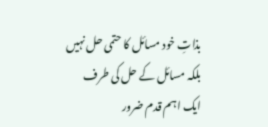بذاتِ خود مسائل کا حتمی حل نہیں بلکہ مسائل کے حل کی طرف ایک اہم قدم ضرور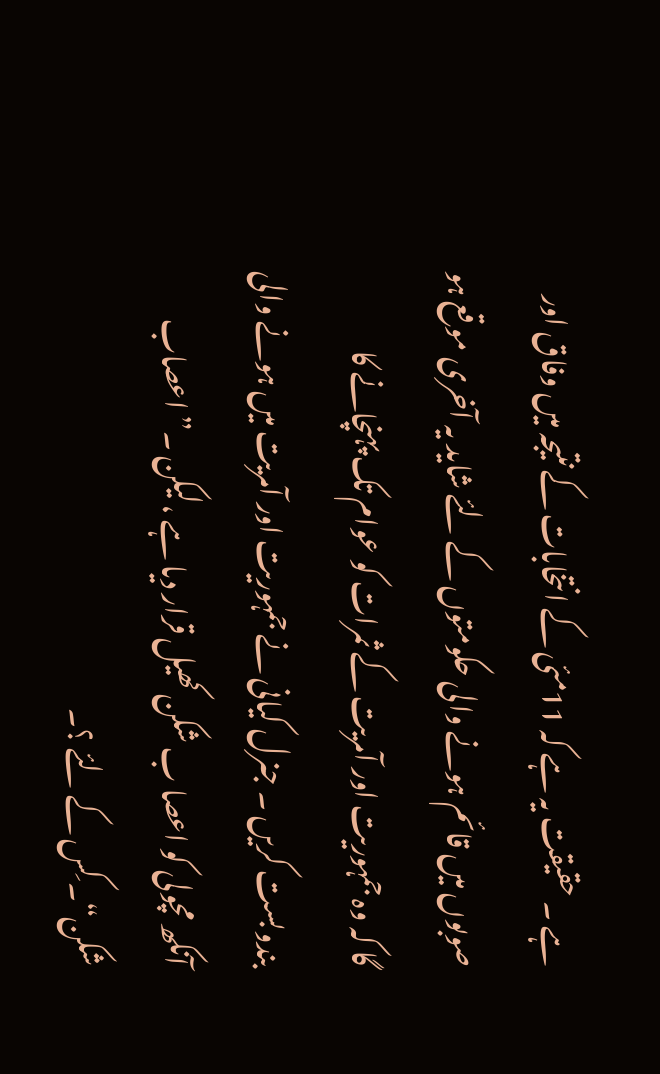ہے ۔ حقیقت یہ ہے کہ 11مئی کے انتخابات کے نتیجہ میں وفاق اور صوبوں میں قائم ہونے والی حکومتوں کے لئے شاید یہ آخری موقع ہو گا کہ وہ جمہوریت اور آمریت کے ثمرات کو عوام تک پہنچانے کا بندوبست کریں ۔ جنرل کیانی نے جمہوریت اور آمریت میں ہونے والی آنکھ مچولی کو اعصا ب شکن کھیل قرار دیا ہے ،لیکن ۔” اعصاب شکن“۔ کِس کے لئے ؟۔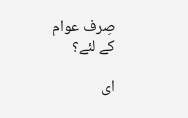صِرف عوام کے لئے؟

ای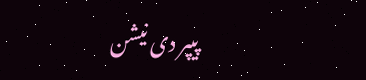پیپر دی نیشن